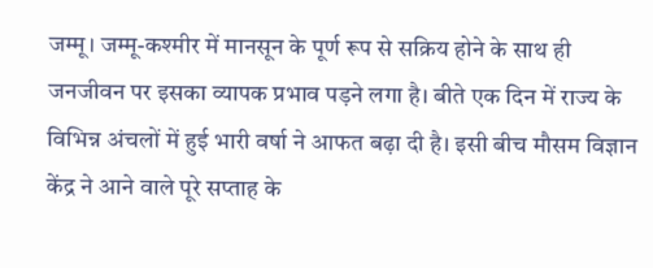जम्मू। जम्मू-कश्मीर में मानसून के पूर्ण रूप से सक्रिय होने के साथ ही जनजीवन पर इसका व्यापक प्रभाव पड़ने लगा है। बीते एक दिन में राज्य के विभिन्न अंचलों में हुई भारी वर्षा ने आफत बढ़ा दी है। इसी बीच मौसम विज्ञान केंद्र ने आने वाले पूरे सप्ताह के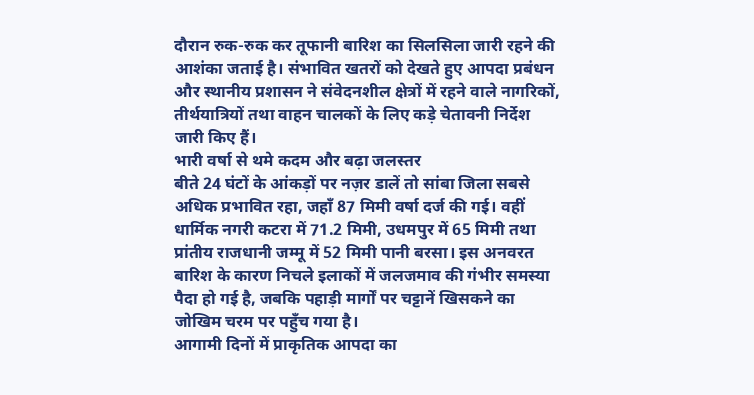दौरान रुक-रुक कर तूफानी बारिश का सिलसिला जारी रहने की आशंका जताई है। संभावित खतरों को देखते हुए आपदा प्रबंधन और स्थानीय प्रशासन ने संवेदनशील क्षेत्रों में रहने वाले नागरिकों, तीर्थयात्रियों तथा वाहन चालकों के लिए कड़े चेतावनी निर्देश जारी किए हैं।
भारी वर्षा से थमे कदम और बढ़ा जलस्तर
बीते 24 घंटों के आंकड़ों पर नज़र डालें तो सांबा जिला सबसे अधिक प्रभावित रहा, जहाँ 87 मिमी वर्षा दर्ज की गई। वहीं धार्मिक नगरी कटरा में 71.2 मिमी, उधमपुर में 65 मिमी तथा प्रांतीय राजधानी जम्मू में 52 मिमी पानी बरसा। इस अनवरत बारिश के कारण निचले इलाकों में जलजमाव की गंभीर समस्या पैदा हो गई है, जबकि पहाड़ी मार्गों पर चट्टानें खिसकने का जोखिम चरम पर पहुँच गया है।
आगामी दिनों में प्राकृतिक आपदा का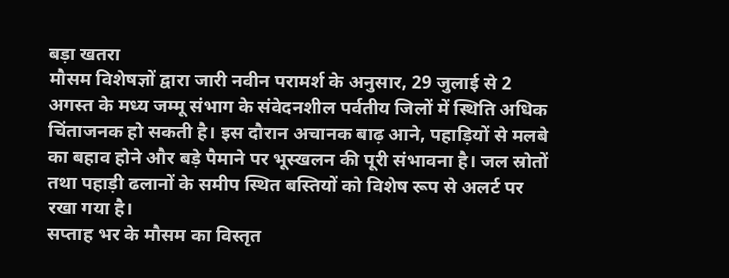बड़ा खतरा
मौसम विशेषज्ञों द्वारा जारी नवीन परामर्श के अनुसार, 29 जुलाई से 2 अगस्त के मध्य जम्मू संभाग के संवेदनशील पर्वतीय जिलों में स्थिति अधिक चिंताजनक हो सकती है। इस दौरान अचानक बाढ़ आने, पहाड़ियों से मलबे का बहाव होने और बड़े पैमाने पर भूस्खलन की पूरी संभावना है। जल स्रोतों तथा पहाड़ी ढलानों के समीप स्थित बस्तियों को विशेष रूप से अलर्ट पर रखा गया है।
सप्ताह भर के मौसम का विस्तृत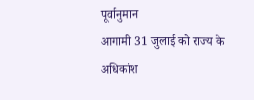पूर्वानुमान
आगामी 31 जुलाई को राज्य के अधिकांश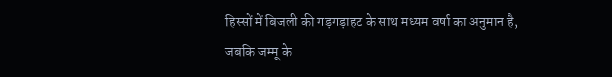हिस्सों में बिजली की गड़गड़ाहट के साथ मध्यम वर्षा का अनुमान है, जबकि जम्मू के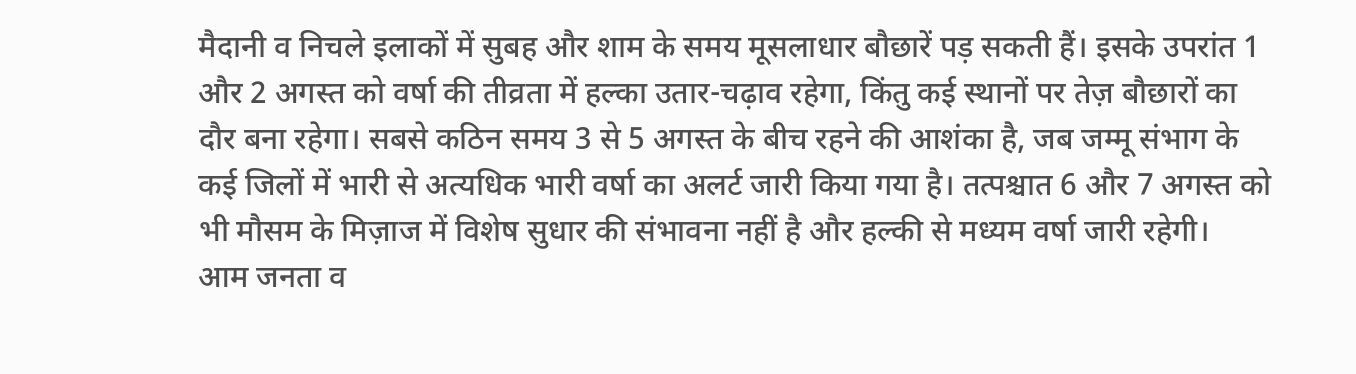मैदानी व निचले इलाकों में सुबह और शाम के समय मूसलाधार बौछारें पड़ सकती हैं। इसके उपरांत 1 और 2 अगस्त को वर्षा की तीव्रता में हल्का उतार-चढ़ाव रहेगा, किंतु कई स्थानों पर तेज़ बौछारों का दौर बना रहेगा। सबसे कठिन समय 3 से 5 अगस्त के बीच रहने की आशंका है, जब जम्मू संभाग के कई जिलों में भारी से अत्यधिक भारी वर्षा का अलर्ट जारी किया गया है। तत्पश्चात 6 और 7 अगस्त को भी मौसम के मिज़ाज में विशेष सुधार की संभावना नहीं है और हल्की से मध्यम वर्षा जारी रहेगी।
आम जनता व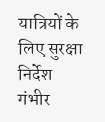यात्रियों के लिए सुरक्षा निर्देश
गंभीर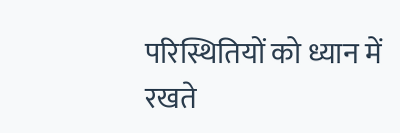परिस्थितियों को ध्यान में रखते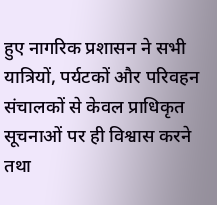हुए नागरिक प्रशासन ने सभी यात्रियों, पर्यटकों और परिवहन संचालकों से केवल प्राधिकृत सूचनाओं पर ही विश्वास करने तथा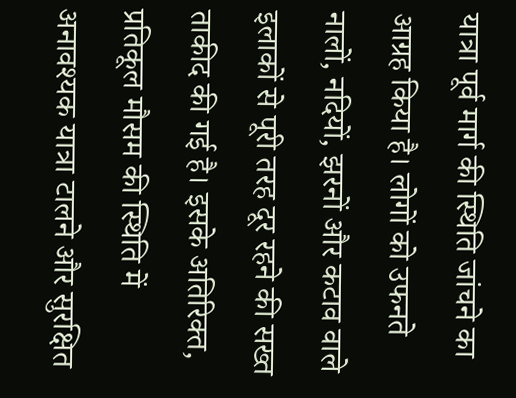यात्रा पूर्व मार्ग की स्थिति जांचने का आग्रह किया है। लोगों को उफनते नालों, नदियों, झरनों और कटाव वाले इलाकों से पूरी तरह दूर रहने की सख्त ताकीद की गई है। इसके अतिरिक्त, प्रतिकूल मौसम की स्थिति में अनावश्यक यात्रा टालने और सुरक्षित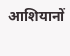आशियानों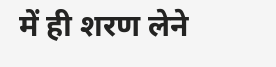में ही शरण लेने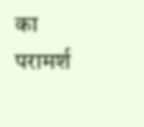का परामर्श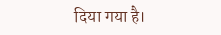दिया गया है।